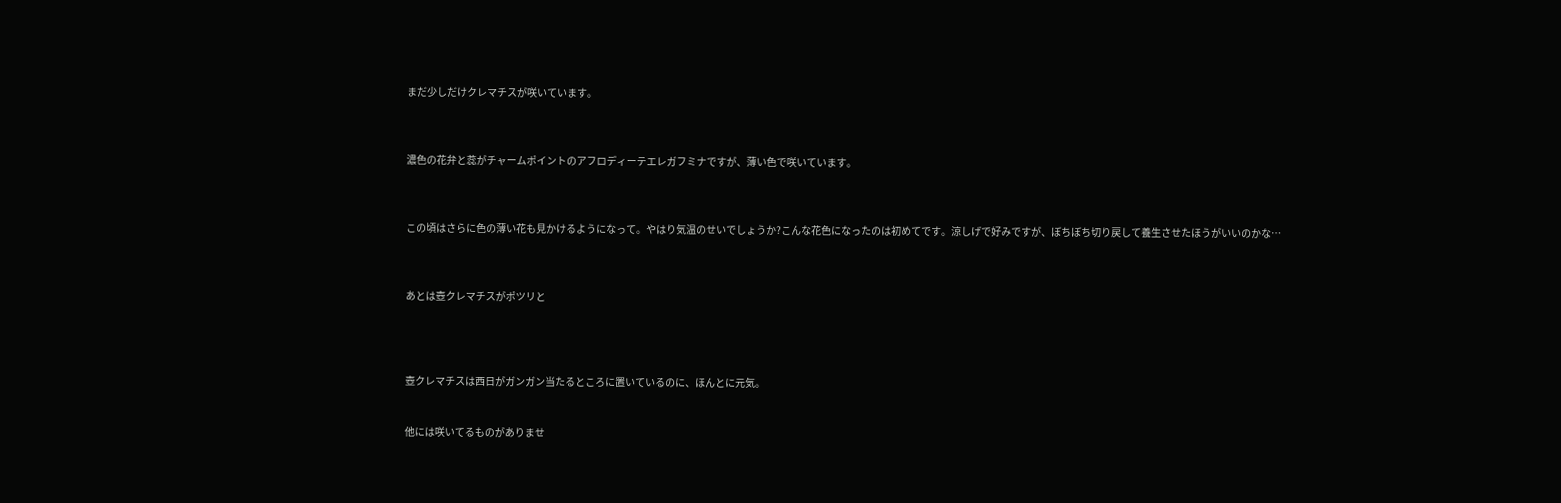まだ少しだけクレマチスが咲いています。



濃色の花弁と蕊がチャームポイントのアフロディーテエレガフミナですが、薄い色で咲いています。



この頃はさらに色の薄い花も見かけるようになって。やはり気温のせいでしょうか?こんな花色になったのは初めてです。涼しげで好みですが、ぼちぼち切り戻して養生させたほうがいいのかな…



あとは壺クレマチスがポツリと




壺クレマチスは西日がガンガン当たるところに置いているのに、ほんとに元気。


他には咲いてるものがありませ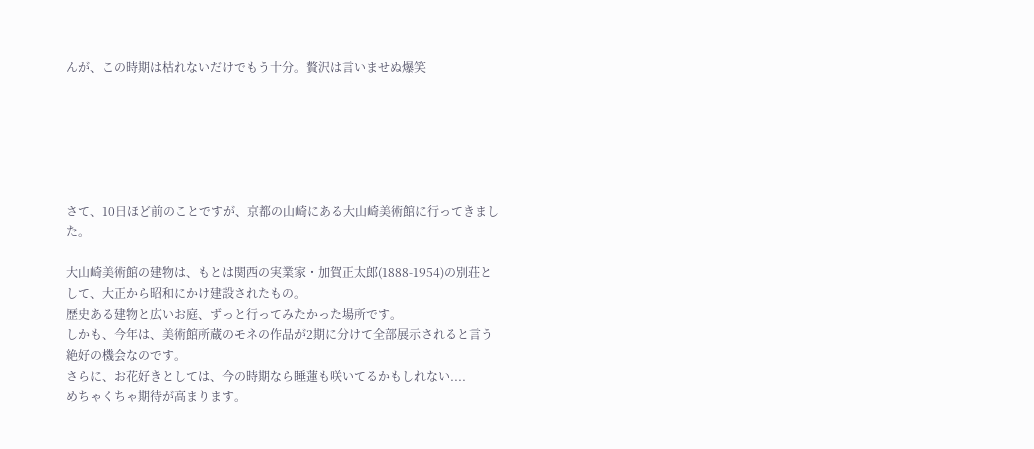んが、この時期は枯れないだけでもう十分。贅沢は言いませぬ爆笑






さて、10日ほど前のことですが、京都の山崎にある大山崎美術館に行ってきました。

大山崎美術館の建物は、もとは関西の実業家・加賀正太郎(1888-1954)の別荘として、大正から昭和にかけ建設されたもの。
歴史ある建物と広いお庭、ずっと行ってみたかった場所です。
しかも、今年は、美術館所蔵のモネの作品が2期に分けて全部展示されると言う絶好の機会なのです。
さらに、お花好きとしては、今の時期なら睡蓮も咲いてるかもしれない....
めちゃくちゃ期待が高まります。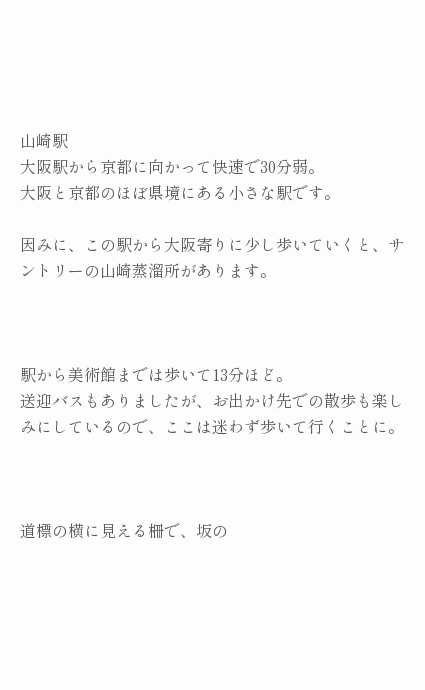山崎駅
大阪駅から京都に向かって快速で30分弱。
大阪と京都のほぼ県境にある小さな駅です。

因みに、この駅から大阪寄りに少し歩いていくと、サントリーの山崎蒸溜所があります。



駅から美術館までは歩いて13分ほど。
送迎バスもありましたが、お出かけ先での散歩も楽しみにしているので、ここは迷わず歩いて行くことに。



道標の横に見える柵で、坂の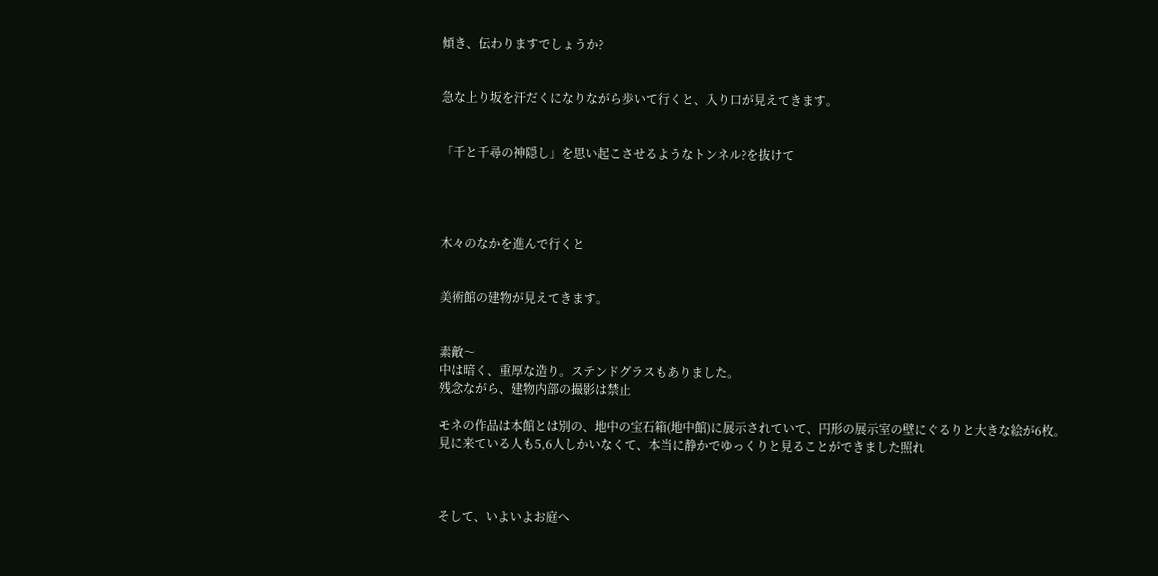傾き、伝わりますでしょうか?


急な上り坂を汗だくになりながら歩いて行くと、入り口が見えてきます。


「千と千尋の神隠し」を思い起こさせるようなトンネル?を抜けて




木々のなかを進んで行くと


美術館の建物が見えてきます。


素敵〜
中は暗く、重厚な造り。ステンドグラスもありました。
残念ながら、建物内部の撮影は禁止

モネの作品は本館とは別の、地中の宝石箱(地中館)に展示されていて、円形の展示室の壁にぐるりと大きな絵が6枚。見に来ている人も5,6人しかいなくて、本当に静かでゆっくりと見ることができました照れ



そして、いよいよお庭へ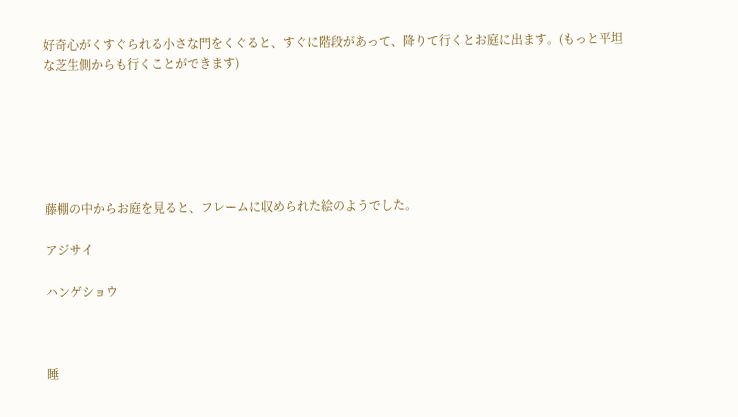好奇心がくすぐられる小さな門をくぐると、すぐに階段があって、降りて行くとお庭に出ます。(もっと平坦な芝生側からも行くことができます)






藤棚の中からお庭を見ると、フレームに収められた絵のようでした。

アジサイ

ハンゲショウ



睡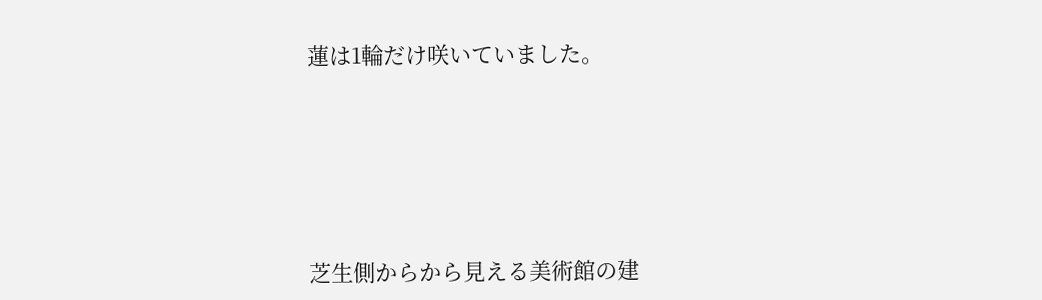蓮は1輪だけ咲いていました。





芝生側からから見える美術館の建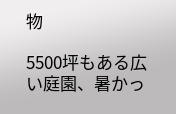物

5500坪もある広い庭園、暑かっ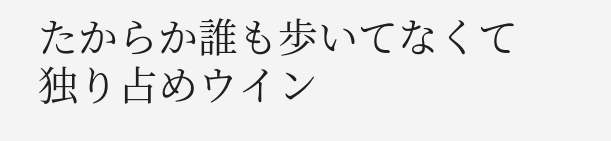たからか誰も歩いてなくて独り占めウイン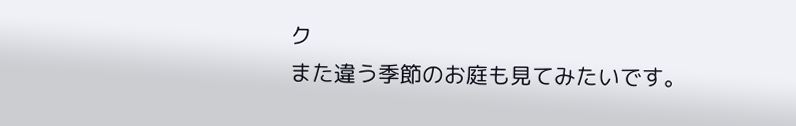ク
また違う季節のお庭も見てみたいです。